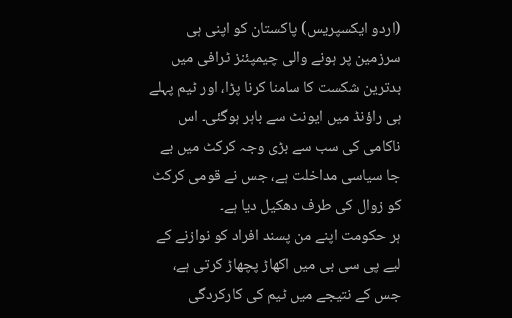(اردو ایکسپریس) پاکستان کو اپنی ہی سرزمین پر ہونے والی چیمپئنز ٹرافی میں بدترین شکست کا سامنا کرنا پڑا، اور ٹیم پہلے ہی راؤنڈ میں ایونٹ سے باہر ہوگئی۔ اس ناکامی کی سب سے بڑی وجہ کرکٹ میں بے جا سیاسی مداخلت ہے، جس نے قومی کرکٹ کو زوال کی طرف دھکیل دیا ہے۔
ہر حکومت اپنے من پسند افراد کو نوازنے کے لیے پی سی بی میں اکھاڑ پچھاڑ کرتی ہے، جس کے نتیجے میں ٹیم کی کارکردگی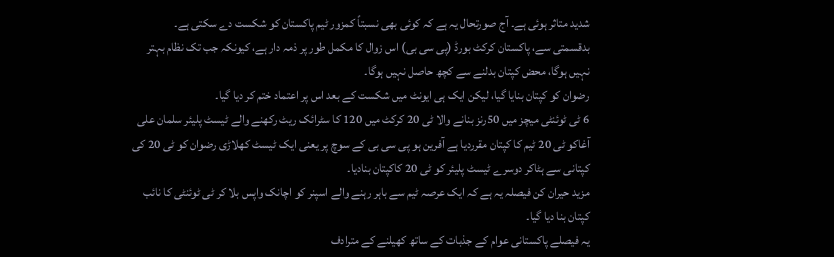شدید متاثر ہوئی ہے۔ آج صورتحال یہ ہے کہ کوئی بھی نسبتاً کمزور ٹیم پاکستان کو شکست دے سکتی ہے۔
بدقسمتی سے، پاکستان کرکٹ بورڈ (پی سی بی) اس زوال کا مکمل طور پر ذمہ دار ہے، کیونکہ جب تک نظام بہتر نہیں ہوگا، محض کپتان بدلنے سے کچھ حاصل نہیں ہوگا۔
رضوان کو کپتان بنایا گیا، لیکن ایک ہی ایونٹ میں شکست کے بعد اس پر اعتماد ختم کر دیا گیا۔
6 ٹی ٹوئنٹی میچز میں 50رنز بنانے والا ٹی 20 کرکٹ میں 120 کا سٹرائک ریٹ رکھنے والے ٹیسٹ پلیئر سلمان علی آغاکو ٹی 20 ٹیم کا کپتان مقرردیا ہے آفرین ہو پی سی بی کے سوچ پر یعنی ایک ٹیسٹ کھلاڑی رضوان کو ٹی 20 کی کپتانی سے ہٹاکر دوسرے ٹیسٹ پلیئر کو ٹی 20 کاکپتان بنادیا۔
مزید حیران کن فیصلہ یہ ہے کہ ایک عرصہ ٹیم سے باہر رہنے والے اسپنر کو اچانک واپس بلا کر ٹی ٹوئنٹی کا نائب کپتان بنا دیا گیا۔
یہ فیصلے پاکستانی عوام کے جذبات کے ساتھ کھیلنے کے مترادف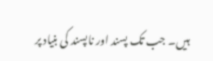ہیں۔ جب تک پسند اور ناپسند کی بنیاد پر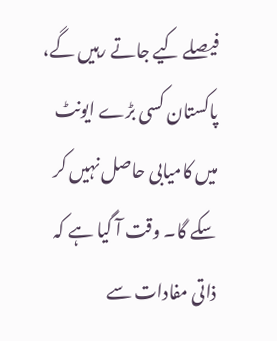فیصلے کیے جاتے رہیں گے، پاکستان کسی بڑے ایونٹ میں کامیابی حاصل نہیں کر سکے گا۔ وقت آ گیا ہے کہ ذاتی مفادات سے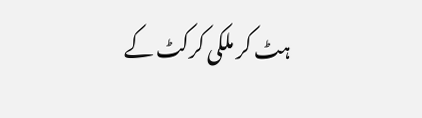ہٹ کر ملکی کرکٹ کے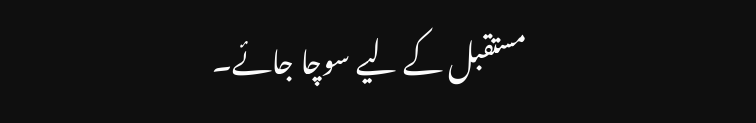مستقبل کے لیے سوچا جائے۔